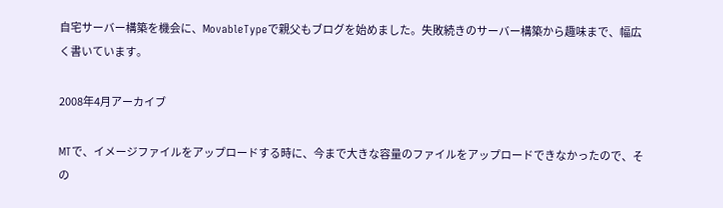自宅サーバー構築を機会に、MovableTypeで親父もブログを始めました。失敗続きのサーバー構築から趣味まで、幅広く書いています。

2008年4月アーカイブ

MTで、イメージファイルをアップロードする時に、今まで大きな容量のファイルをアップロードできなかったので、その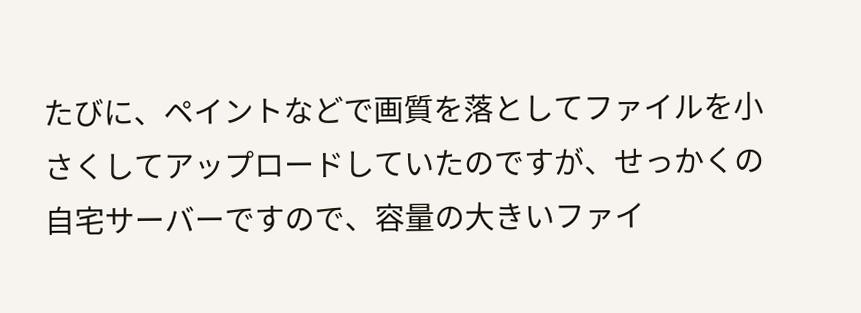たびに、ペイントなどで画質を落としてファイルを小さくしてアップロードしていたのですが、せっかくの自宅サーバーですので、容量の大きいファイ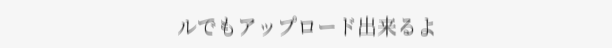ルでもアップロード出来るよ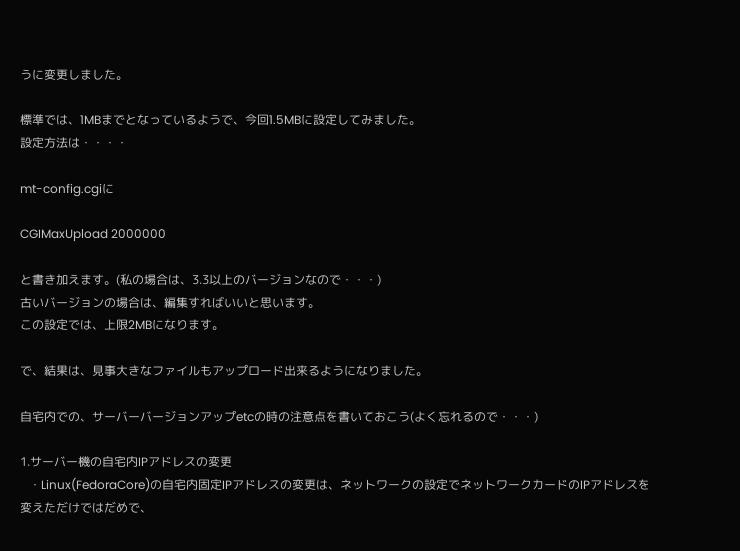うに変更しました。

標準では、1MBまでとなっているようで、今回1.5MBに設定してみました。
設定方法は・・・・

mt-config.cgiに

CGIMaxUpload 2000000

と書き加えます。(私の場合は、3.3以上のバージョンなので・・・)
古いバージョンの場合は、編集すればいいと思います。
この設定では、上限2MBになります。

で、結果は、見事大きなファイルもアップロード出来るようになりました。

自宅内での、サーバーバージョンアップetcの時の注意点を書いておこう(よく忘れるので・・・)

1.サーバー機の自宅内IPアドレスの変更
   ・Linux(FedoraCore)の自宅内固定IPアドレスの変更は、ネットワークの設定でネットワークカードのIPアドレスを変えただけではだめで、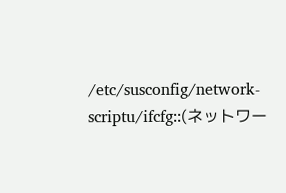/etc/susconfig/network-scriptu/ifcfg::(ネットワー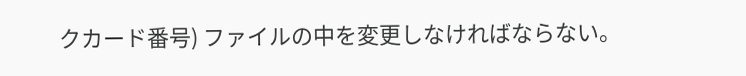クカード番号) ファイルの中を変更しなければならない。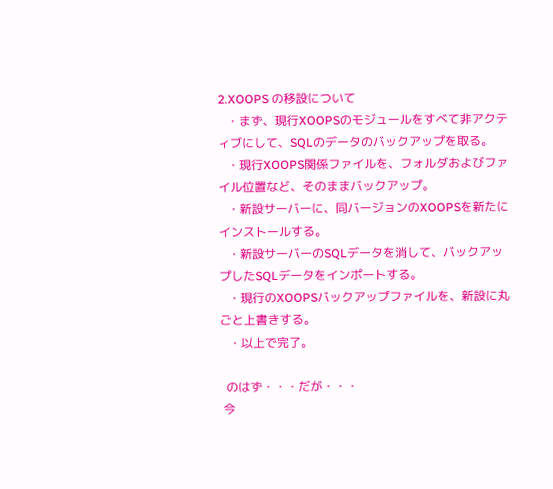2.XOOPS の移設について
   ・まず、現行XOOPSのモジュールをすべて非アクティブにして、SQLのデータのバックアップを取る。
   ・現行XOOPS関係ファイルを、フォルダおよびファイル位置など、そのままバックアップ。
   ・新設サーバーに、同バージョンのXOOPSを新たにインストールする。
   ・新設サーバーのSQLデータを消して、バックアップしたSQLデータをインポートする。
   ・現行のXOOPSバックアップファイルを、新設に丸ごと上書きする。
   ・以上で完了。

  のはず・・・だが・・・
 今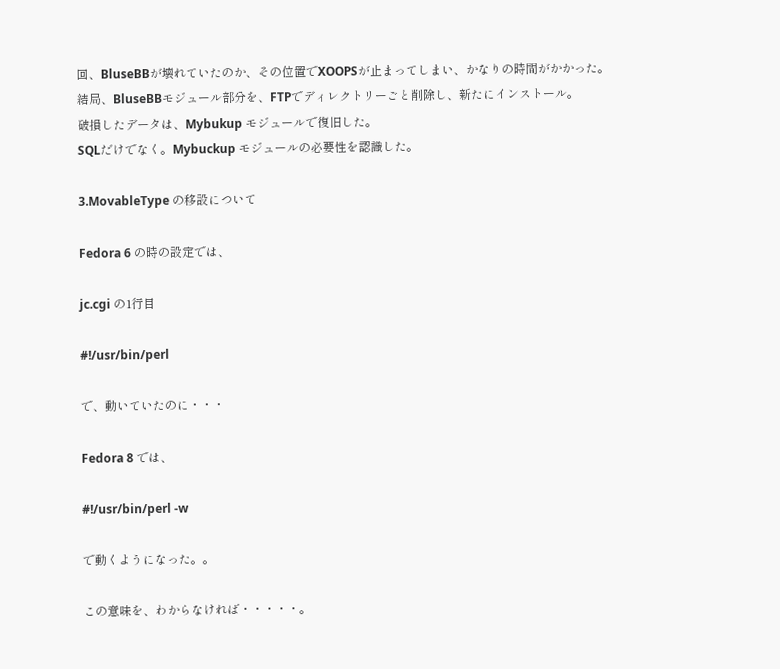回、BluseBBが壊れていたのか、その位置でXOOPSが止まってしまい、かなりの時間がかかった。
結局、BluseBBモジュール部分を、FTPでディレクトリーごと削除し、新たにインストール。
破損したデータは、Mybukup モジュールで復旧した。
SQLだけでなく。Mybuckup モジュールの必要性を認識した。

3.MovableType の移設について

Fedora 6 の時の設定では、

jc.cgi の1行目

#!/usr/bin/perl

で、動いていたのに・・・

Fedora 8 では、

#!/usr/bin/perl -w

で動くようになった。。

この意味を、わからなければ・・・・・。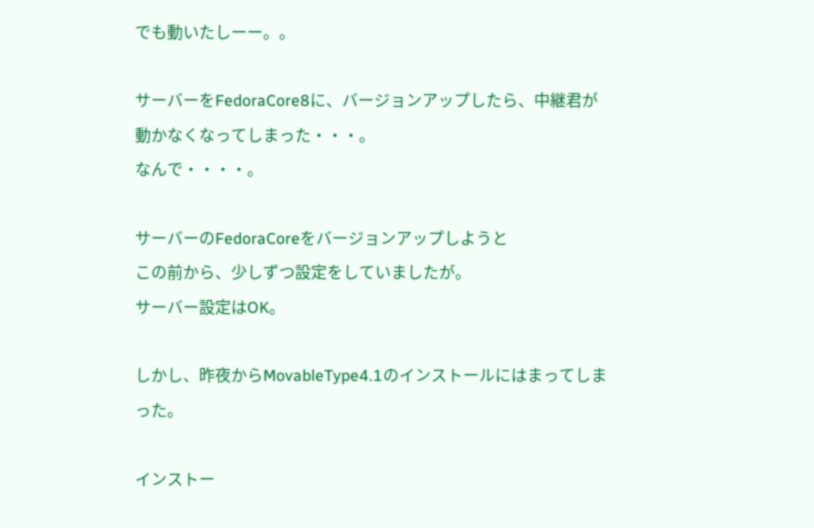でも動いたしーー。。

サーバーをFedoraCore8に、バージョンアップしたら、中継君が動かなくなってしまった・・・。
なんで・・・・。

サーバーのFedoraCoreをバージョンアップしようと
この前から、少しずつ設定をしていましたが。
サーバー設定はOK。

しかし、昨夜からMovableType4.1のインストールにはまってしまった。

インストー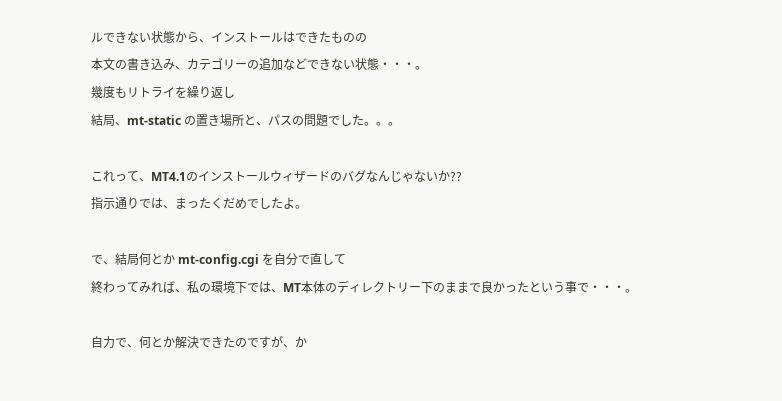ルできない状態から、インストールはできたものの
本文の書き込み、カテゴリーの追加などできない状態・・・。
幾度もリトライを繰り返し
結局、mt-static の置き場所と、パスの問題でした。。。

これって、MT4.1のインストールウィザードのバグなんじゃないか??
指示通りでは、まったくだめでしたよ。

で、結局何とか mt-config.cgi を自分で直して
終わってみれば、私の環境下では、MT本体のディレクトリー下のままで良かったという事で・・・。

自力で、何とか解決できたのですが、か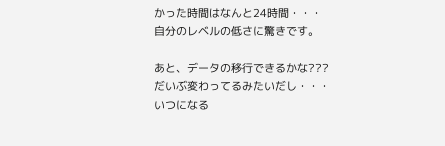かった時間はなんと24時間・・・
自分のレベルの低さに驚きです。

あと、データの移行できるかな???
だいぶ変わってるみたいだし・・・
いつになる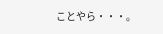ことやら・・・。